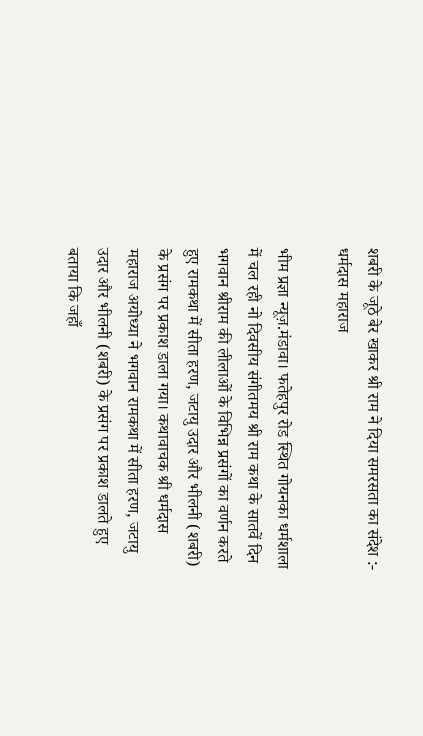शबरी के जूठे बेर खाकर श्री राम ने दिया समरसता का संदेश :- धर्मदास महाराज

भीम प्रज्ञा न्यूज़.मंडावा। फतेहपुर रोड स्थित गोयनका धर्मशाला में चल रही नो दिवसीय संगीतमय श्री राम कथा के सातवें दिन भगवान श्रीराम की लीलाओं के विभिन्न प्रसंगों का वर्णन करते हुए रामकथा में सीता हरण, जटायु उदार और भीलनी (शबरी) के प्रसंग पर प्रकाश डाला गया। कथावाचक श्री धर्मदास महाराज अयोध्या ने भगवान रामकथा में सीता हरण, जटायु उदार और भीलनी (शबरी) के प्रसंग पर प्रकाश डालते हुए बताया कि जहाँ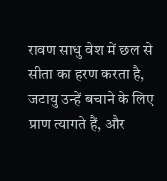रावण साधु वेश में छल से सीता का हरण करता है, जटायु उन्हें बचाने के लिए प्राण त्यागते हैं, और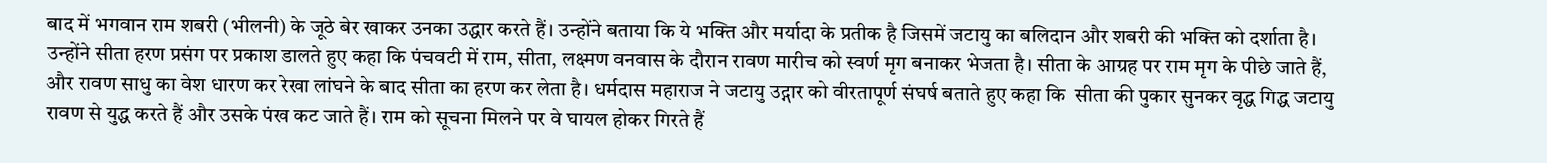बाद में भगवान राम शबरी (भीलनी) के जूठे बेर खाकर उनका उद्धार करते हैं। उन्होंने बताया कि ये भक्ति और मर्यादा के प्रतीक है जिसमें जटायु का बलिदान और शबरी की भक्ति को दर्शाता है। उन्होंने सीता हरण प्रसंग पर प्रकाश डालते हुए कहा कि पंचवटी में राम, सीता, लक्ष्मण वनवास के दौरान रावण मारीच को स्वर्ण मृग बनाकर भेजता है। सीता के आग्रह पर राम मृग के पीछे जाते हैं, और रावण साधु का वेश धारण कर रेखा लांघने के बाद सीता का हरण कर लेता है। धर्मदास महाराज ने जटायु उद्गार को वीरतापूर्ण संघर्ष बताते हुए कहा कि  सीता की पुकार सुनकर वृद्ध गिद्ध जटायु रावण से युद्ध करते हैं और उसके पंख कट जाते हैं। राम को सूचना मिलने पर वे घायल होकर गिरते हैं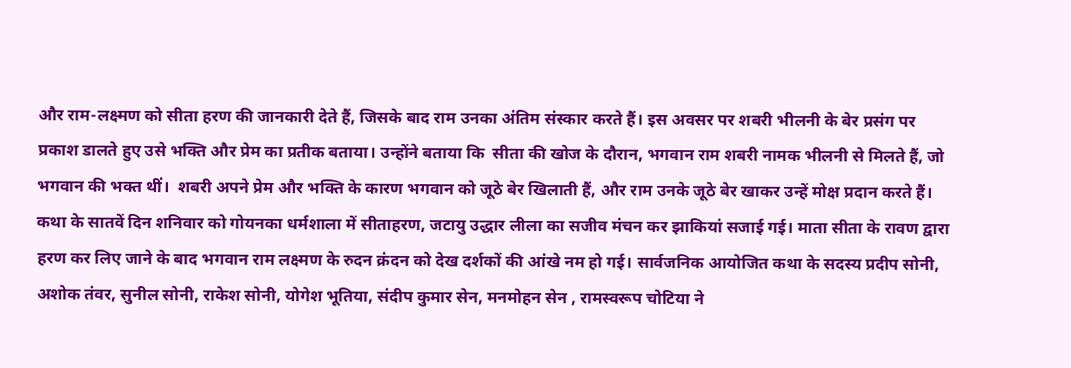और राम-लक्ष्मण को सीता हरण की जानकारी देते हैं, जिसके बाद राम उनका अंतिम संस्कार करते हैं। इस अवसर पर शबरी भीलनी के बेर प्रसंग पर प्रकाश डालते हुए उसे भक्ति और प्रेम का प्रतीक बताया। उन्होंने बताया कि  सीता की खोज के दौरान, भगवान राम शबरी नामक भीलनी से मिलते हैं, जो भगवान की भक्त थीं।  शबरी अपने प्रेम और भक्ति के कारण भगवान को जूठे बेर खिलाती हैं, और राम उनके जूठे बेर खाकर उन्हें मोक्ष प्रदान करते हैं। कथा के सातवें दिन शनिवार को गोयनका धर्मशाला में सीताहरण, जटायु उद्धार लीला का सजीव मंचन कर झाकियां सजाई गई। माता सीता के रावण द्वारा हरण कर लिए जाने के बाद भगवान राम लक्ष्मण के रुदन क्रंदन को देख दर्शकों की आंखे नम हो गई। सार्वजनिक आयोजित कथा के सदस्य प्रदीप सोनी, अशोक तंवर, सुनील सोनी, राकेश सोनी, योगेश भूतिया, संदीप कुमार सेन, मनमोहन सेन , रामस्वरूप चोटिया ने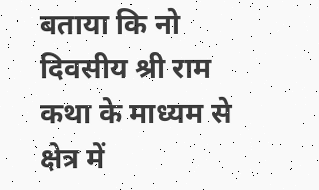बताया कि नो दिवसीय श्री राम कथा के माध्यम से क्षेत्र में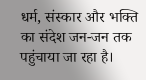धर्म, संस्कार और भक्ति का संदेश जन-जन तक पहुंचाया जा रहा है।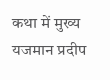कथा में मुख्य यजमान प्रदीप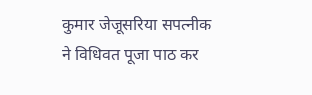कुमार जेजूसरिया सपत्नीक ने विधिवत पूजा पाठ कर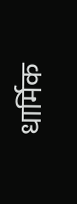धार्मिक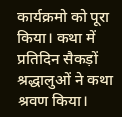कार्यक्रमो को पूरा किया। कथा में प्रतिदिन सैकड़ों श्रद्धालुओं ने कथा श्रवण किया।